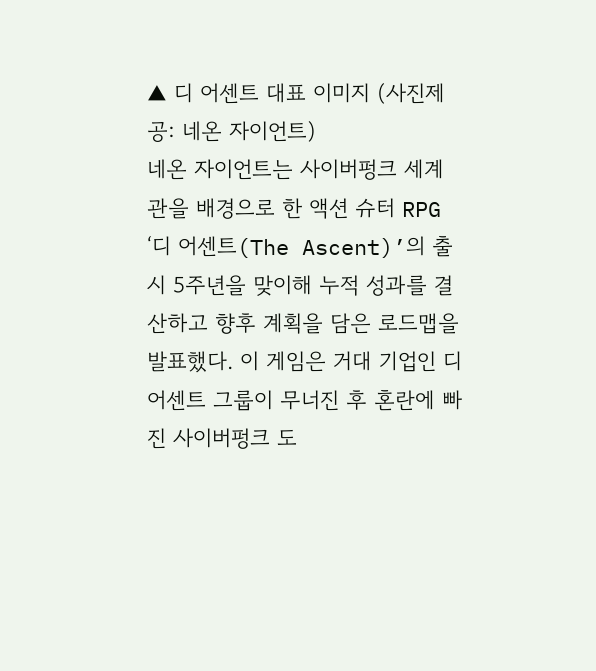▲ 디 어센트 대표 이미지 (사진제공: 네온 자이언트)
네온 자이언트는 사이버펑크 세계관을 배경으로 한 액션 슈터 RPG ‘디 어센트(The Ascent)’의 출시 5주년을 맞이해 누적 성과를 결산하고 향후 계획을 담은 로드맵을 발표했다. 이 게임은 거대 기업인 디 어센트 그룹이 무너진 후 혼란에 빠진 사이버펑크 도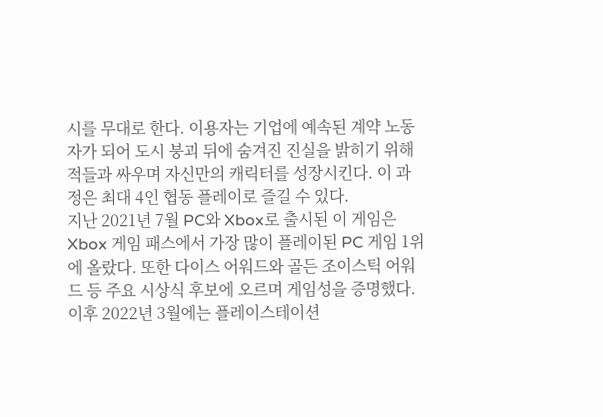시를 무대로 한다. 이용자는 기업에 예속된 계약 노동자가 되어 도시 붕괴 뒤에 숨겨진 진실을 밝히기 위해 적들과 싸우며 자신만의 캐릭터를 성장시킨다. 이 과정은 최대 4인 협동 플레이로 즐길 수 있다.
지난 2021년 7월 PC와 Xbox로 출시된 이 게임은 Xbox 게임 패스에서 가장 많이 플레이된 PC 게임 1위에 올랐다. 또한 다이스 어워드와 골든 조이스틱 어워드 등 주요 시상식 후보에 오르며 게임성을 증명했다. 이후 2022년 3월에는 플레이스테이션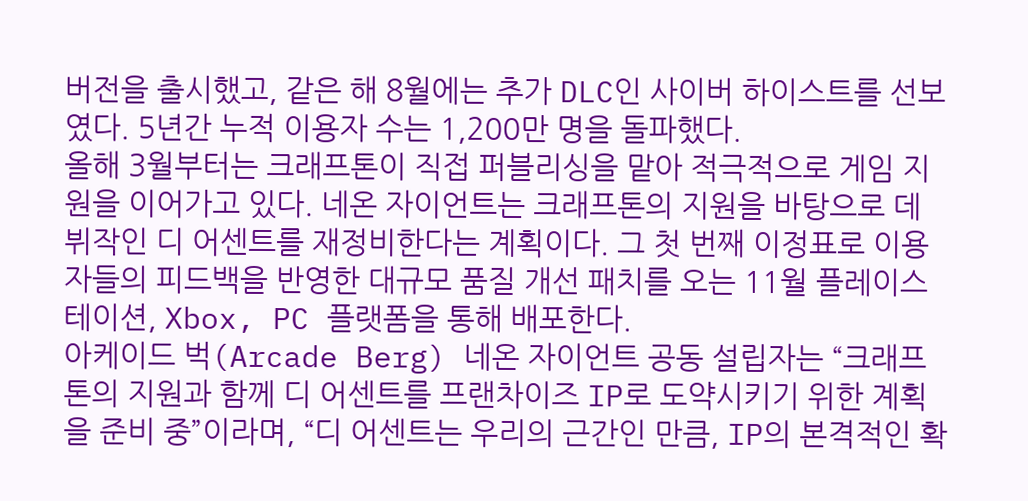버전을 출시했고, 같은 해 8월에는 추가 DLC인 사이버 하이스트를 선보였다. 5년간 누적 이용자 수는 1,200만 명을 돌파했다.
올해 3월부터는 크래프톤이 직접 퍼블리싱을 맡아 적극적으로 게임 지원을 이어가고 있다. 네온 자이언트는 크래프톤의 지원을 바탕으로 데뷔작인 디 어센트를 재정비한다는 계획이다. 그 첫 번째 이정표로 이용자들의 피드백을 반영한 대규모 품질 개선 패치를 오는 11월 플레이스테이션, Xbox, PC 플랫폼을 통해 배포한다.
아케이드 벅(Arcade Berg) 네온 자이언트 공동 설립자는 “크래프톤의 지원과 함께 디 어센트를 프랜차이즈 IP로 도약시키기 위한 계획을 준비 중”이라며, “디 어센트는 우리의 근간인 만큼, IP의 본격적인 확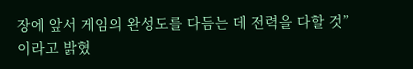장에 앞서 게임의 완성도를 다듬는 데 전력을 다할 것”이라고 밝혔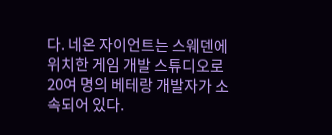다. 네온 자이언트는 스웨덴에 위치한 게임 개발 스튜디오로 20여 명의 베테랑 개발자가 소속되어 있다.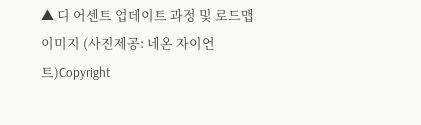▲ 디 어센트 업데이트 과정 및 로드맵 이미지 (사진제공: 네온 자이언트)Copyright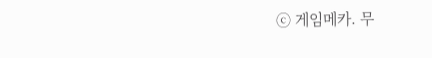ⓒ 게임메카. 무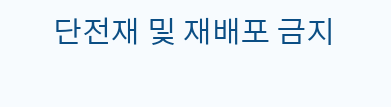단전재 및 재배포 금지